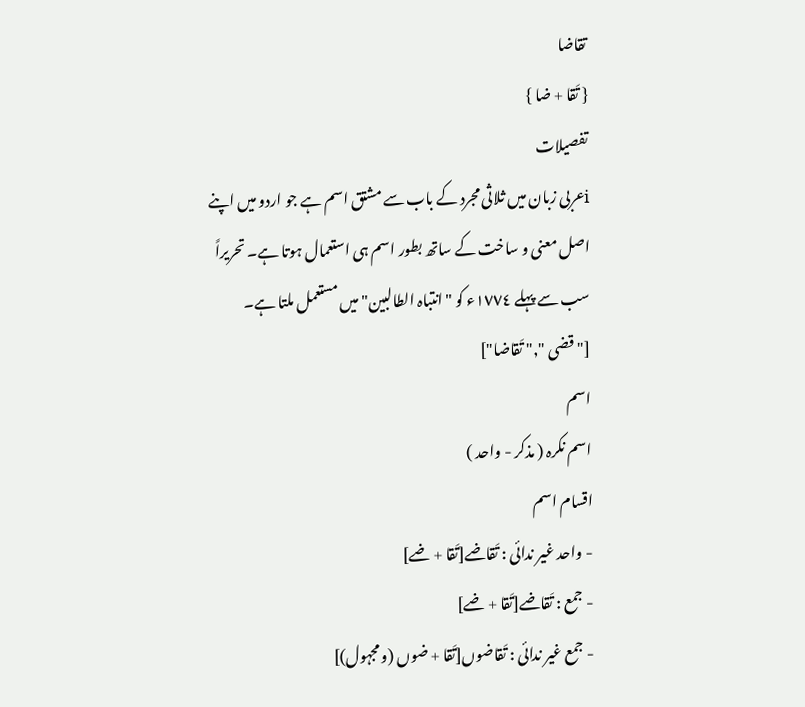تقاضا
{ تَقا + ضا }
تفصیلات
iعربی زبان میں ثلاثی مجرد کے باب سے مشتق اسم ہے جو اردو میں اپنے اصل معنی و ساخت کے ساتھ بطور اسم ہی استعمال ہوتا ہے۔ تحریراً سب سے پہلے ١٧٧٤ء کو "انتباہ الطالبین" میں مستعمل ملتا ہے۔
["قضی "," تَقاضا"]
اسم
اسم نکرہ ( مذکر - واحد )
اقسام اسم
- واحد غیر ندائی : تَقاضے[تَقا + ضے]
- جمع : تَقاضے[تَقا + ضے]
- جمع غیر ندائی : تَقاضوں[تَقا + ضوں (و مجہول)]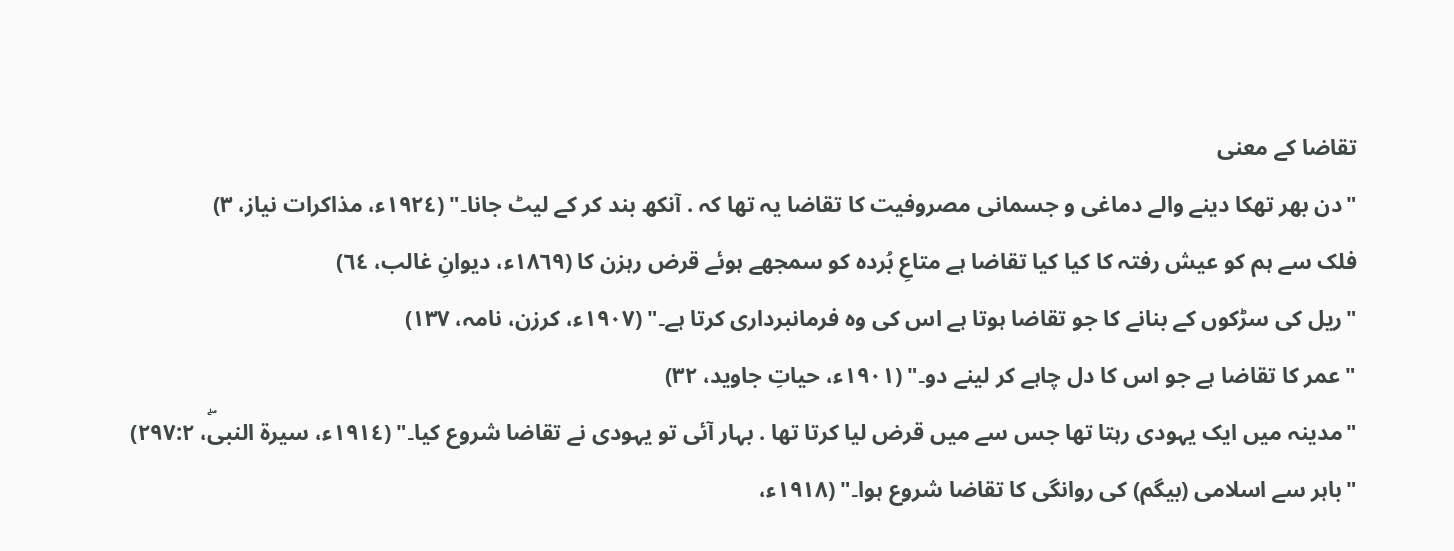تقاضا کے معنی
"دن بھر تھکا دینے والے دماغی و جسمانی مصروفیت کا تقاضا یہ تھا کہ . آنکھ بند کر کے لیٹ جانا۔" (١٩٢٤ء، مذاکرات نیاز، ٣)
فلک سے ہم کو عیش رفتہ کا کیا کیا تقاضا ہے متاعِ بُردہ کو سمجھے ہوئے قرض رہزن کا (١٨٦٩ء، دیوانِ غالب، ٦٤)
"ریل کی سڑکوں کے بنانے کا جو تقاضا ہوتا ہے اس کی وہ فرمانبرداری کرتا ہے۔" (١٩٠٧ء، کرزن، نامہ، ١٣٧)
"عمر کا تقاضا ہے جو اس کا دل چاہے کر لینے دو۔" (١٩٠١ء، حیاتِ جاوید، ٣٢)
"مدینہ میں ایک یہودی رہتا تھا جس سے میں قرض لیا کرتا تھا . بہار آئی تو یہودی نے تقاضا شروع کیا۔" (١٩١٤ء، سیرۃ النبیۖ، ٢٩٧:٢)
"باہر سے اسلامی (بیگم) کی روانگی کا تقاضا شروع ہوا۔" (١٩١٨ء،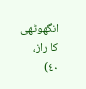انگھوٹھی کا راز، ٤٠)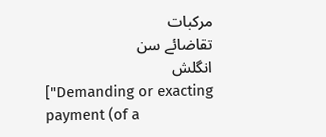مرکبات
تقاضائے سن
انگلش
["Demanding or exacting payment (of a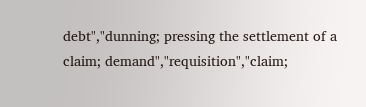debt","dunning; pressing the settlement of a claim; demand","requisition","claim;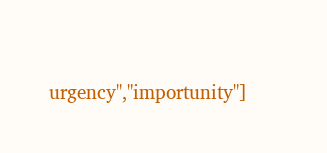urgency","importunity"]